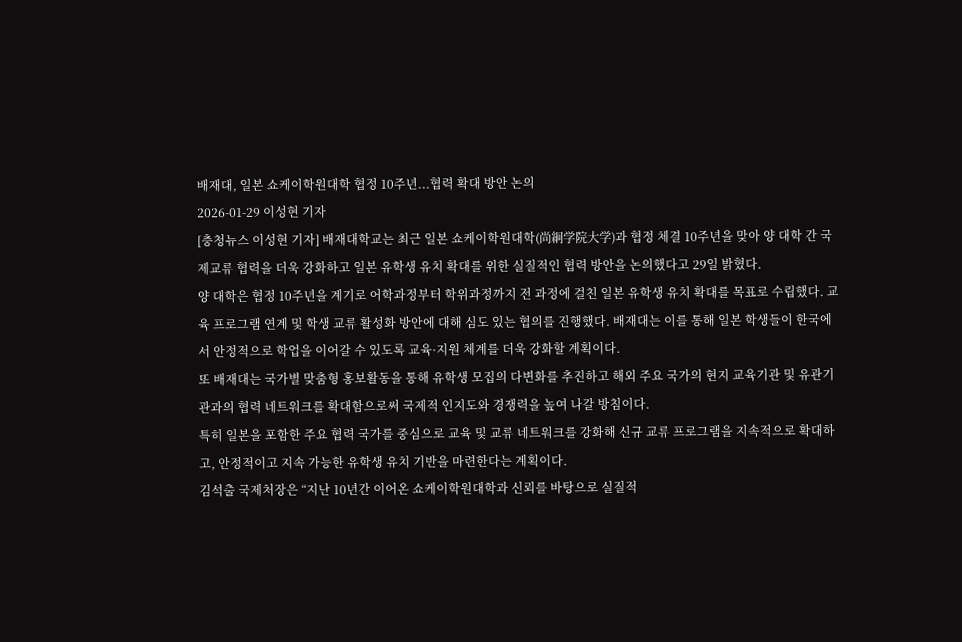배재대, 일본 쇼케이학원대학 협정 10주년...협력 확대 방안 논의
2026-01-29 이성현 기자
[충청뉴스 이성현 기자] 배재대학교는 최근 일본 쇼케이학원대학(尚絅学院大学)과 협정 체결 10주년을 맞아 양 대학 간 국제교류 협력을 더욱 강화하고 일본 유학생 유치 확대를 위한 실질적인 협력 방안을 논의했다고 29일 밝혔다.
양 대학은 협정 10주년을 계기로 어학과정부터 학위과정까지 전 과정에 걸친 일본 유학생 유치 확대를 목표로 수립했다. 교육 프로그램 연계 및 학생 교류 활성화 방안에 대해 심도 있는 협의를 진행했다. 배재대는 이를 통해 일본 학생들이 한국에서 안정적으로 학업을 이어갈 수 있도록 교육·지원 체계를 더욱 강화할 계획이다.
또 배재대는 국가별 맞춤형 홍보활동을 통해 유학생 모집의 다변화를 추진하고 해외 주요 국가의 현지 교육기관 및 유관기관과의 협력 네트워크를 확대함으로써 국제적 인지도와 경쟁력을 높여 나갈 방침이다.
특히 일본을 포함한 주요 협력 국가를 중심으로 교육 및 교류 네트워크를 강화해 신규 교류 프로그램을 지속적으로 확대하고, 안정적이고 지속 가능한 유학생 유치 기반을 마련한다는 계획이다.
김석출 국제처장은 “지난 10년간 이어온 쇼케이학원대학과 신뢰를 바탕으로 실질적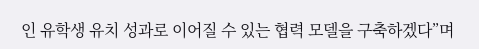인 유학생 유치 성과로 이어질 수 있는 협력 모델을 구축하겠다”며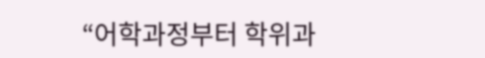“어학과정부터 학위과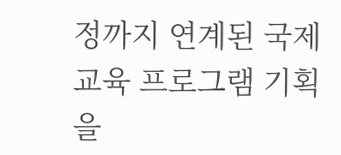정까지 연계된 국제교육 프로그램 기획을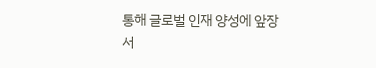통해 글로벌 인재 양성에 앞장서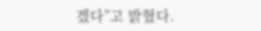겠다”고 밝혔다.